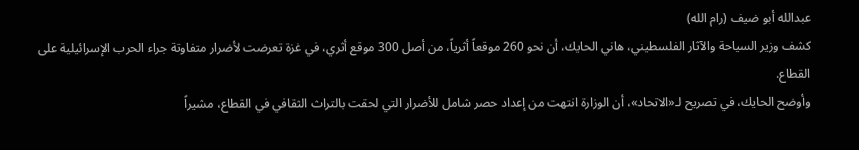عبدالله أبو ضيف (رام الله)
كشف وزير السياحة والآثار الفلسطيني، هاني الحايك، أن نحو 260 موقعاً أثرياً، من أصل 300 موقع أثري، في غزة تعرضت لأضرار متفاوتة جراء الحرب الإسرائيلية على القطاع.
وأوضح الحايك، في تصريح لـ«الاتحاد»، أن الوزارة انتهت من إعداد حصر شامل للأضرار التي لحقت بالتراث الثقافي في القطاع، مشيراً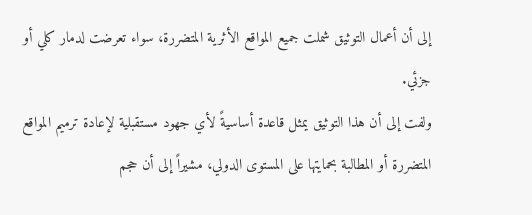إلى أن أعمال التوثيق شملت جميع المواقع الأثرية المتضررة، سواء تعرضت لدمار كلي أو جزئي.
ولفت إلى أن هذا التوثيق يمثل قاعدة أساسيةً لأي جهود مستقبلية لإعادة ترميم المواقع المتضررة أو المطالبة بحمايتها على المستوى الدولي، مشيراً إلى أن حجم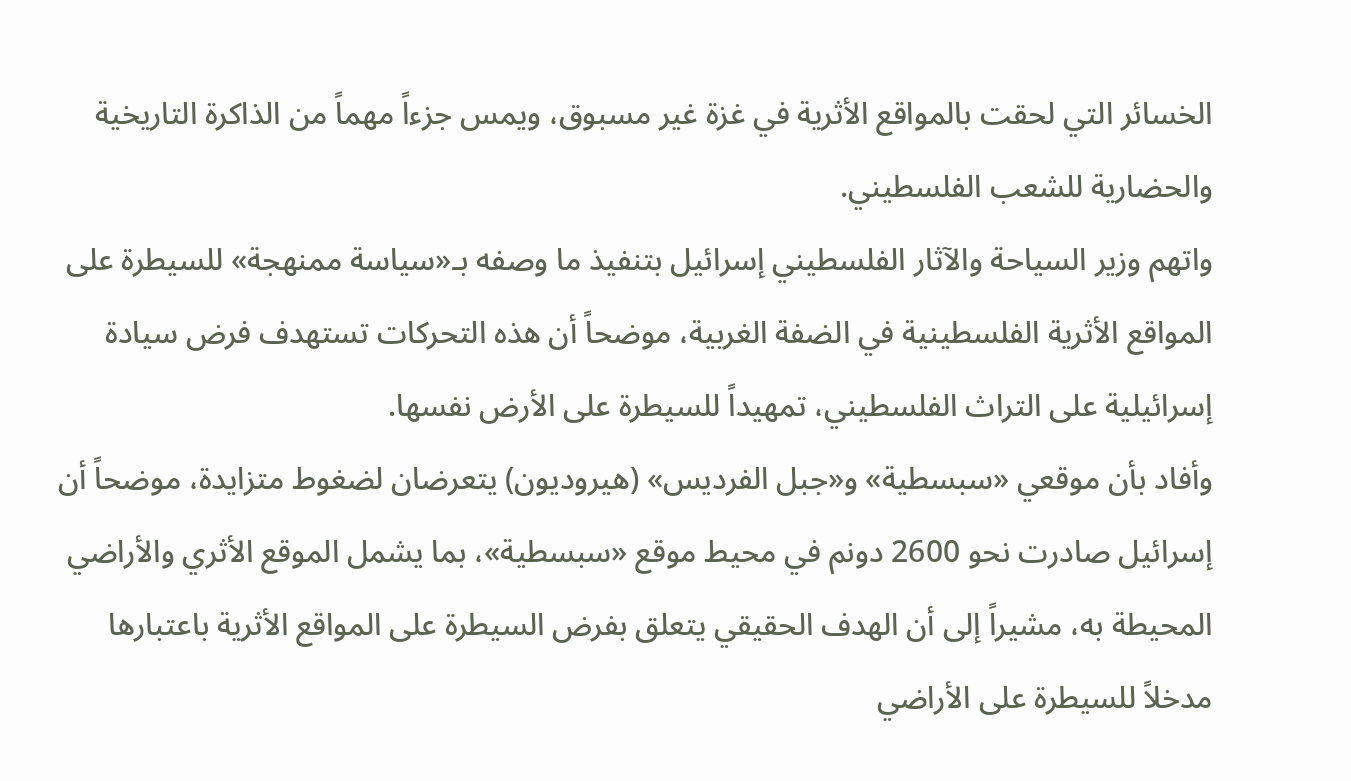الخسائر التي لحقت بالمواقع الأثرية في غزة غير مسبوق، ويمس جزءاً مهماً من الذاكرة التاريخية والحضارية للشعب الفلسطيني.
واتهم وزير السياحة والآثار الفلسطيني إسرائيل بتنفيذ ما وصفه بـ«سياسة ممنهجة» للسيطرة على المواقع الأثرية الفلسطينية في الضفة الغربية، موضحاً أن هذه التحركات تستهدف فرض سيادة إسرائيلية على التراث الفلسطيني، تمهيداً للسيطرة على الأرض نفسها.
وأفاد بأن موقعي «سبسطية» و«جبل الفرديس» (هيروديون) يتعرضان لضغوط متزايدة، موضحاً أن إسرائيل صادرت نحو 2600 دونم في محيط موقع «سبسطية»، بما يشمل الموقع الأثري والأراضي المحيطة به، مشيراً إلى أن الهدف الحقيقي يتعلق بفرض السيطرة على المواقع الأثرية باعتبارها مدخلاً للسيطرة على الأراضي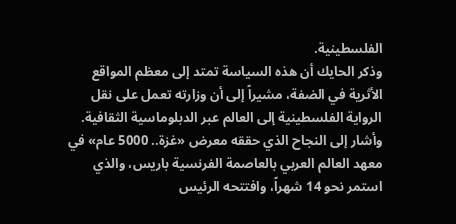الفلسطينية.
وذكر الحايك أن هذه السياسة تمتد إلى معظم المواقع الأثرية في الضفة، مشيراً إلى أن وزارته تعمل على نقل الرواية الفلسطينية إلى العالم عبر الدبلوماسية الثقافية.
وأشار إلى النجاح الذي حققه معرض «غزة.. 5000 عام» في معهد العالم العربي بالعاصمة الفرنسية باريس، والذي استمر نحو 14 شهراً، وافتتحه الرئيس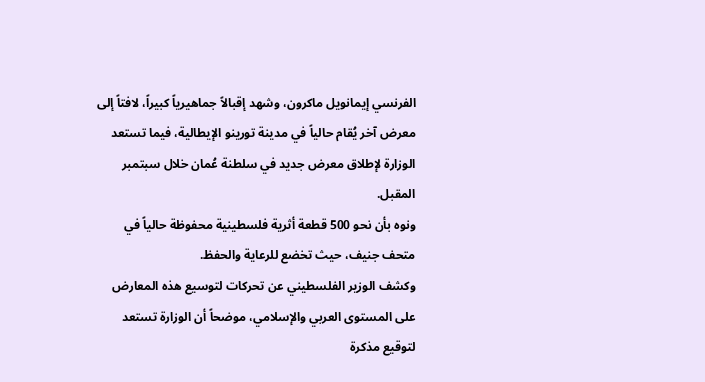الفرنسي إيمانويل ماكرون، وشهد إقبالاً جماهيرياً كبيراً، لافتاً إلى معرض آخر يُقام حالياً في مدينة تورينو الإيطالية، فيما تستعد الوزارة لإطلاق معرض جديد في سلطنة عُمان خلال سبتمبر المقبل.
ونوه بأن نحو 500 قطعة أثرية فلسطينية محفوظة حالياً في متحف جنيف، حيث تخضع للرعاية والحفظ.
وكشف الوزير الفلسطيني عن تحركات لتوسيع هذه المعارض على المستوى العربي والإسلامي، موضحاً أن الوزارة تستعد لتوقيع مذكرة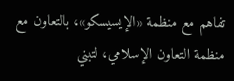تفاهم مع منظمة «الإيسيسكو»، بالتعاون مع منظمة التعاون الإسلامي، لتبني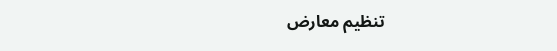تنظيم معارض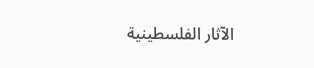الآثار الفلسطينية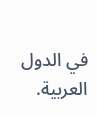في الدول العربية.